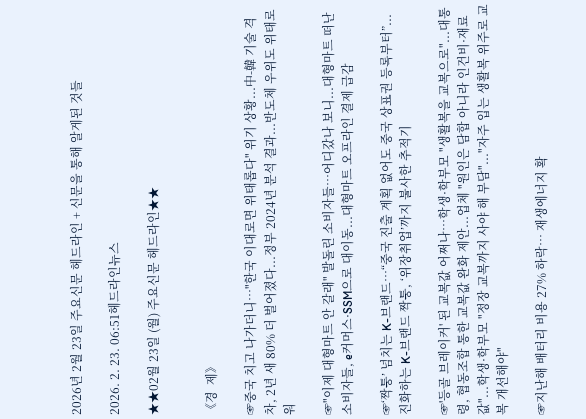2026년 2월 23일 주요신문 헤드라인 + 신문을 통해 알게된 것들

2026. 2. 23. 06:51헤드라인뉴스

★★02월 23일 (월) 주요신문 헤드라인★★


《경  제》

☞중국 치고 나가더니…"한국 이대로면 위태롭다" 위기 상황...中-韓 기술 격차, 2년 새 80% 더 벌어졌다...정부 2024년 분석 결과...반도체 우위도 위태로워

☞"이제 대형마트 안 갈래" 발돌린 소비자들…어디갔나 보니...대형마트 떠난 소비자들, e커머스·SSM으로 대이동...대형마트 오프라인 결제 급감

☞‘짝퉁’ 넘치는 K-브랜드…“중국 진출 계획 없어도 중국 상표권 등록부터”...진화하는 K-브랜드 짝퉁, ‘위장취업’까지 불사한 추적기

☞'등골 브레이커' 된 교복값 어쩌나…학생·학부모 "생활복을 교복으로"...대통령, 협동조합 통한 교복값 완화 제안...업체 "원인은 담합 아니라 인건비·재료값"...학생·학부모 "정장 교복까지 사야 해 부담"..."자주 입는 생활복 위주로 교복 개선해야"

☞지난해 배터리 비용 27% 하락… 재생에너지 확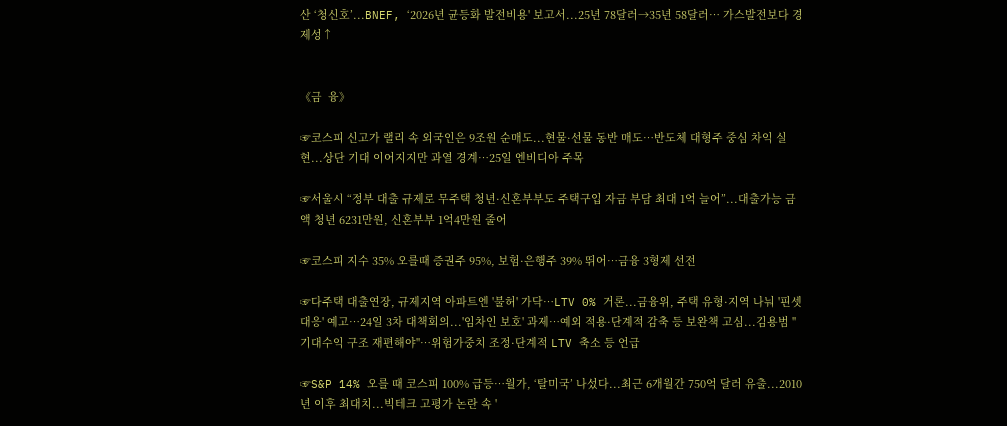산 ‘청신호’...BNEF, ‘2026년 균등화 발전비용' 보고서...25년 78달러→35년 58달러… 가스발전보다 경제성↑


《금  융》

☞코스피 신고가 랠리 속 외국인은 9조원 순매도...현물·선물 동반 매도…반도체 대형주 중심 차익 실현...상단 기대 이어지지만 과열 경계…25일 엔비디아 주목

☞서울시 “정부 대출 규제로 무주택 청년·신혼부부도 주택구입 자금 부담 최대 1억 늘어”...대출가능 금액 청년 6231만원, 신혼부부 1억4만원 줄어

☞코스피 지수 35% 오를때 증권주 95%, 보험·은행주 39% 뛰어…금융 3형제 선전

☞다주택 대출연장, 규제지역 아파트엔 '불허' 가닥…LTV 0% 거론...금융위, 주택 유형·지역 나눠 '핀셋 대응' 예고…24일 3차 대책회의...'임차인 보호' 과제…예외 적용·단계적 감축 등 보완책 고심...김용범 "기대수익 구조 재편해야"…위험가중치 조정·단계적 LTV 축소 등 언급

☞S&P 14% 오를 때 코스피 100% 급등…월가, ‘탈미국’ 나섰다...최근 6개월간 750억 달러 유출...2010년 이후 최대치...빅테크 고평가 논란 속 '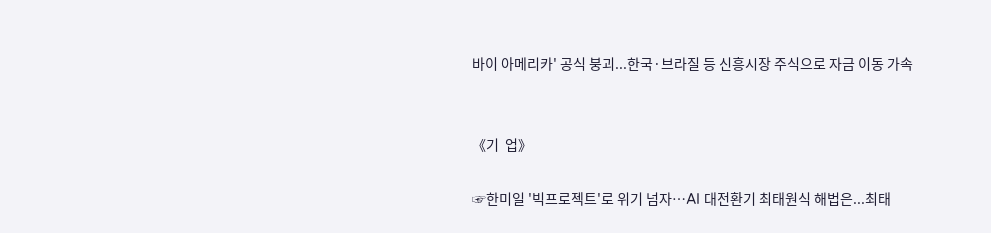바이 아메리카' 공식 붕괴...한국·브라질 등 신흥시장 주식으로 자금 이동 가속


《기  업》

☞한미일 '빅프로젝트'로 위기 넘자…AI 대전환기 최태원식 해법은...최태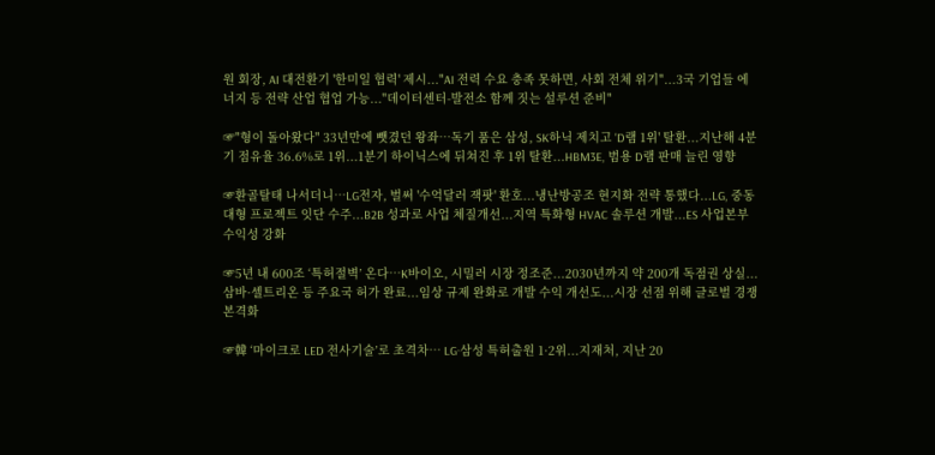원 회장, AI 대전환기 '한미일 협력' 제시..."AI 전력 수요 충족 못하면, 사회 전체 위기"...3국 기업들 에너지 등 전략 산업 협업 가능..."데이터센터-발전소 함께 짓는 설루션 준비"

☞"형이 돌아왔다" 33년만에 뺏겼던 왕좌…독기 품은 삼성, SK하닉 제치고 'D램 1위' 탈환...지난해 4분기 점유율 36.6%로 1위...1분기 하이닉스에 뒤쳐진 후 1위 탈환...HBM3E, 범용 D램 판매 늘린 영향

☞환골탈태 나서더니…LG전자, 벌써 '수억달러 잭팟' 환호...냉난방공조 현지화 전략 통했다...LG, 중동 대형 프로젝트 잇단 수주...B2B 성과로 사업 체질개선...지역 특화형 HVAC 솔루션 개발...ES 사업본부 수익성 강화

☞5년 내 600조 ‘특허절벽’ 온다…K바이오, 시밀러 시장 정조준...2030년까지 약 200개 독점권 상실...삼바·셀트리온 등 주요국 허가 완료...임상 규제 완화로 개발 수익 개선도...시장 선점 위해 글로벌 경쟁 본격화

☞韓 ‘마이크로 LED 전사기술’로 초격차… LG·삼성 특허출원 1·2위...지재처, 지난 20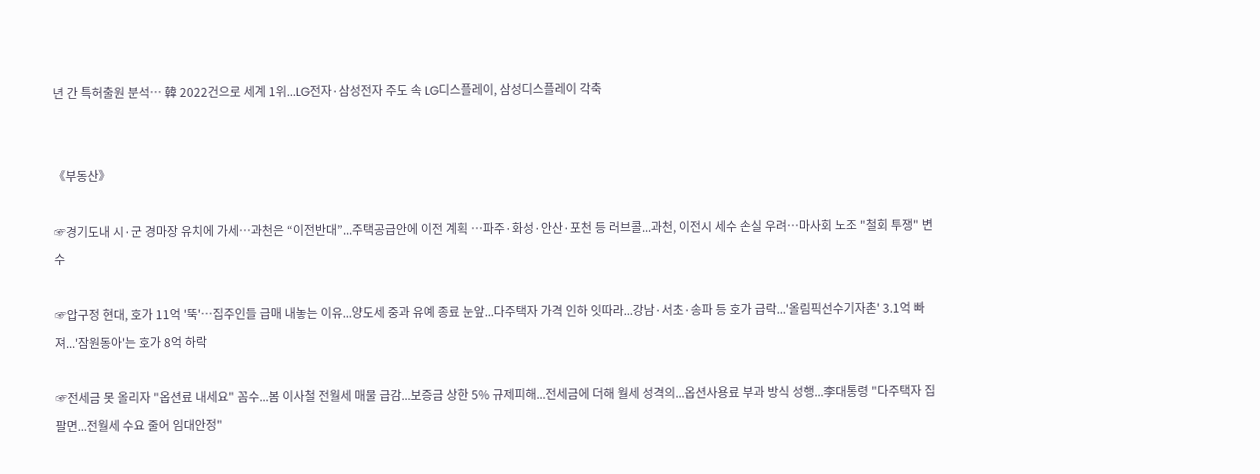년 간 특허출원 분석… 韓 2022건으로 세계 1위...LG전자·삼성전자 주도 속 LG디스플레이, 삼성디스플레이 각축


《부동산》

☞경기도내 시·군 경마장 유치에 가세…과천은 “이전반대”...주택공급안에 이전 계획 …파주·화성·안산·포천 등 러브콜...과천, 이전시 세수 손실 우려…마사회 노조 "철회 투쟁" 변수

☞압구정 현대, 호가 11억 '뚝'…집주인들 급매 내놓는 이유...양도세 중과 유예 종료 눈앞...다주택자 가격 인하 잇따라...강남·서초·송파 등 호가 급락...'올림픽선수기자촌' 3.1억 빠져...'잠원동아'는 호가 8억 하락

☞전세금 못 올리자 "옵션료 내세요" 꼼수...봄 이사철 전월세 매물 급감...보증금 상한 5% 규제피해...전세금에 더해 월세 성격의...옵션사용료 부과 방식 성행...李대통령 "다주택자 집팔면...전월세 수요 줄어 임대안정"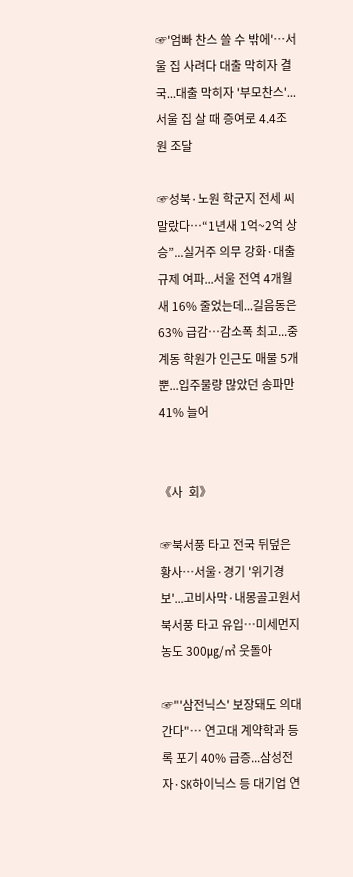☞'엄빠 찬스 쓸 수 밖에'…서울 집 사려다 대출 막히자 결국...대출 막히자 '부모찬스'...서울 집 살 때 증여로 4.4조원 조달

☞성북·노원 학군지 전세 씨 말랐다…“1년새 1억~2억 상승”...실거주 의무 강화·대출 규제 여파...서울 전역 4개월새 16% 줄었는데...길음동은 63% 급감…감소폭 최고...중계동 학원가 인근도 매물 5개뿐...입주물량 많았던 송파만 41% 늘어


《사  회》

☞북서풍 타고 전국 뒤덮은 황사…서울·경기 '위기경보'...고비사막·내몽골고원서 북서풍 타고 유입…미세먼지 농도 300㎍/㎥ 웃돌아

☞"'삼전닉스' 보장돼도 의대 간다"… 연고대 계약학과 등록 포기 40% 급증...삼성전자·SK하이닉스 등 대기업 연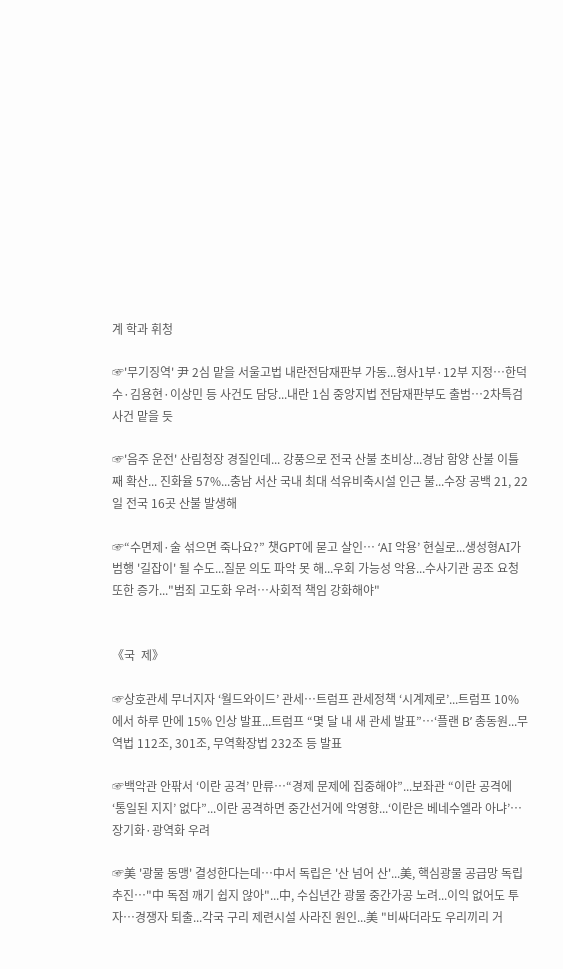계 학과 휘청

☞'무기징역' 尹 2심 맡을 서울고법 내란전담재판부 가동...형사1부·12부 지정…한덕수·김용현·이상민 등 사건도 담당...내란 1심 중앙지법 전담재판부도 출범…2차특검 사건 맡을 듯

☞'음주 운전' 산림청장 경질인데... 강풍으로 전국 산불 초비상...경남 함양 산불 이틀째 확산... 진화율 57%...충남 서산 국내 최대 석유비축시설 인근 불...수장 공백 21, 22일 전국 16곳 산불 발생해

☞“수면제·술 섞으면 죽나요?” 챗GPT에 묻고 살인… ‘AI 악용’ 현실로...생성형AI가 범행 '길잡이' 될 수도...질문 의도 파악 못 해...우회 가능성 악용...수사기관 공조 요청 또한 증가..."범죄 고도화 우려…사회적 책임 강화해야"


《국  제》

☞상호관세 무너지자 ‘월드와이드’ 관세…트럼프 관세정책 ‘시계제로’...트럼프 10%에서 하루 만에 15% 인상 발표...트럼프 “몇 달 내 새 관세 발표”…‘플랜 B’ 총동원...무역법 112조, 301조, 무역확장법 232조 등 발표

☞백악관 안팎서 ‘이란 공격’ 만류…“경제 문제에 집중해야”...보좌관 “이란 공격에 ‘통일된 지지’ 없다”...이란 공격하면 중간선거에 악영향...‘이란은 베네수엘라 아냐’…장기화·광역화 우려

☞美 '광물 동맹' 결성한다는데…中서 독립은 '산 넘어 산'...美, 핵심광물 공급망 독립 추진…"中 독점 깨기 쉽지 않아"...中, 수십년간 광물 중간가공 노려...이익 없어도 투자…경쟁자 퇴출...각국 구리 제련시설 사라진 원인...美 "비싸더라도 우리끼리 거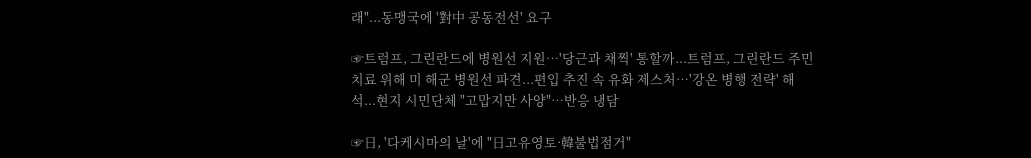래"...동맹국에 '對中 공동전선' 요구

☞트럼프, 그린란드에 병원선 지원…'당근과 채찍' 통할까...트럼프, 그린란드 주민 치료 위해 미 해군 병원선 파견...편입 추진 속 유화 제스처…'강온 병행 전략' 해석...현지 시민단체 "고맙지만 사양"…반응 냉담

☞日, '다케시마의 날'에 "日고유영토·韓불법점거"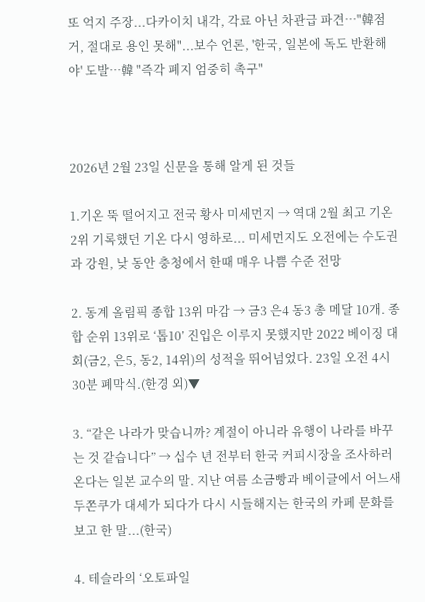또 억지 주장...다카이치 내각, 각료 아닌 차관급 파견…"韓점거, 절대로 용인 못해"...보수 언론, '한국, 일본에 독도 반환해야' 도발…韓 "즉각 폐지 엄중히 촉구"



2026년 2월 23일 신문을 통해 알게 된 것들

1.기온 뚝 떨어지고 전국 황사 미세먼지 → 역대 2월 최고 기온 2위 기록했던 기온 다시 영하로... 미세먼지도 오전에는 수도권과 강원, 낮 동안 충청에서 한때 매우 나쁨 수준 전망

2. 동계 올림픽 종합 13위 마감 → 금3 은4 동3 총 메달 10개. 종합 순위 13위로 ‘톱10’ 진입은 이루지 못했지만 2022 베이징 대회(금2, 은5, 동2, 14위)의 성적을 뛰어넘었다. 23일 오전 4시30분 폐막식.(한경 외)▼

3. “같은 나라가 맞습니까? 계절이 아니라 유행이 나라를 바꾸는 것 같습니다” → 십수 년 전부터 한국 커피시장을 조사하러 온다는 일본 교수의 말. 지난 여름 소금빵과 베이글에서 어느새 두쫀쿠가 대세가 되다가 다시 시들해지는 한국의 카페 문화를 보고 한 말...(한국)

4. 테슬라의 ‘오토파일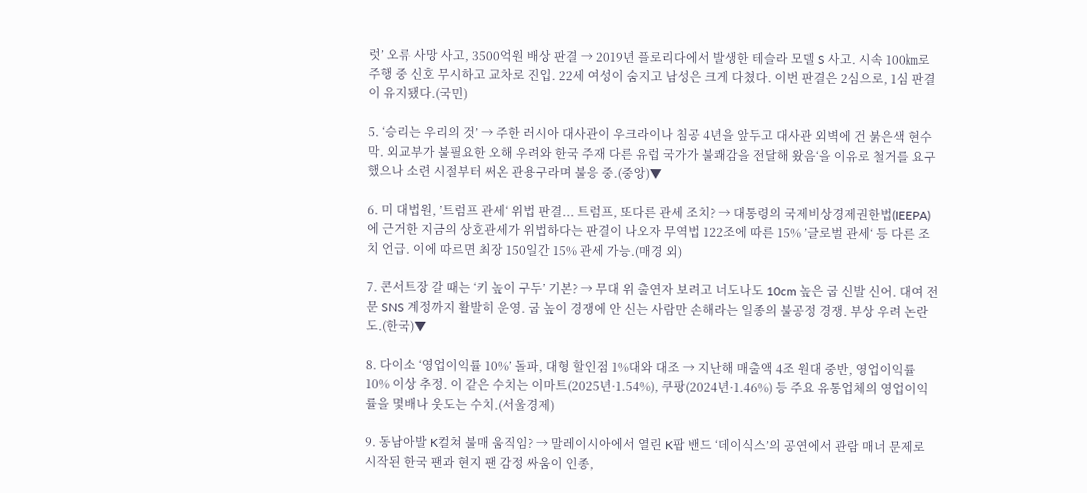럿’ 오류 사망 사고, 3500억원 배상 판결 → 2019년 플로리다에서 발생한 테슬라 모델 S 사고. 시속 100㎞로 주행 중 신호 무시하고 교차로 진입. 22세 여성이 숨지고 남성은 크게 다쳤다. 이번 판결은 2심으로, 1심 판결이 유지됐다.(국민)

5. ‘승리는 우리의 것’ → 주한 러시아 대사관이 우크라이나 침공 4년을 앞두고 대사관 외벽에 건 붉은색 현수막. 외교부가 불필요한 오해 우려와 한국 주재 다른 유럽 국가가 불쾌감을 전달해 왔음‘을 이유로 철거를 요구했으나 소련 시절부터 써온 관용구라며 불응 중.(중앙)▼

6. 미 대법원, ’트럼프 관세‘ 위법 판결... 트럼프, 또다른 관세 조치? → 대통령의 국제비상경제권한법(IEEPA)에 근거한 지금의 상호관세가 위법하다는 판결이 나오자 무역법 122조에 따른 15% ’글로벌 관세‘ 등 다른 조치 언급. 이에 따르면 최장 150일간 15% 관세 가능.(매경 외)

7. 콘서트장 갈 때는 ‘키 높이 구두’ 기본? → 무대 위 출연자 보려고 너도나도 10cm 높은 굽 신발 신어. 대여 전문 SNS 계정까지 활발히 운영. 굽 높이 경쟁에 안 신는 사람만 손해라는 일종의 불공정 경쟁. 부상 우려 논란도.(한국)▼

8. 다이소 ‘영업이익률 10%’ 돌파, 대형 할인점 1%대와 대조 → 지난해 매출액 4조 원대 중반, 영업이익률 10% 이상 추정. 이 같은 수치는 이마트(2025년·1.54%), 쿠팡(2024년·1.46%) 등 주요 유통업체의 영업이익률을 몇배나 웃도는 수치.(서울경제)

9. 동남아발 K컬쳐 불매 움직임? → 말레이시아에서 열린 K팝 밴드 ‘데이식스’의 공연에서 관람 매너 문제로 시작된 한국 팬과 현지 팬 감정 싸움이 인종,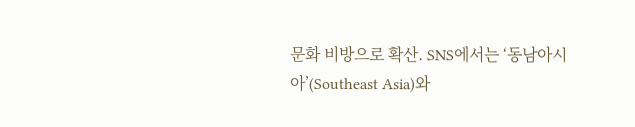문화 비방으로 확산. SNS에서는 ‘동남아시아’(Southeast Asia)와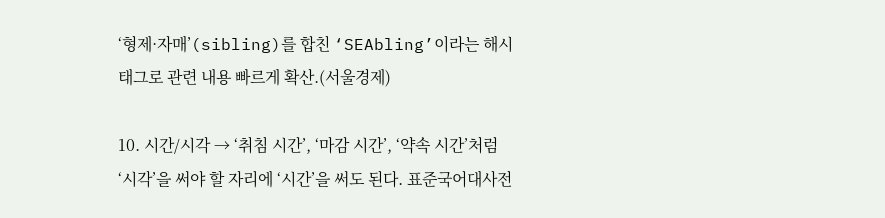‘형제·자매’(sibling)를 합친 ‘SEAbling’이라는 해시태그로 관련 내용 빠르게 확산.(서울경제)

10. 시간/시각 → ‘취침 시간’, ‘마감 시간’, ‘약속 시간’처럼 ‘시각’을 써야 할 자리에 ‘시간’을 써도 된다. 표준국어대사전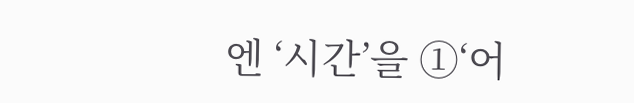엔 ‘시간’을 ①‘어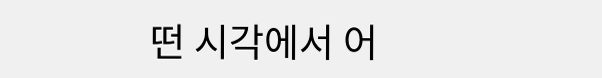떤 시각에서 어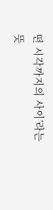떤 시각까지의 사이’라는 뜻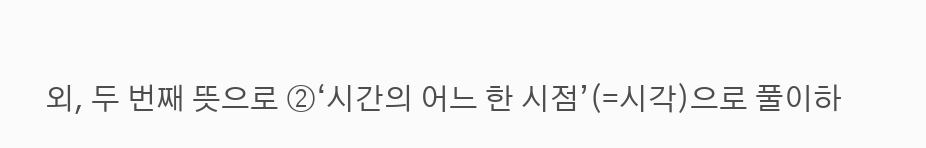외, 두 번째 뜻으로 ②‘시간의 어느 한 시점’(=시각)으로 풀이하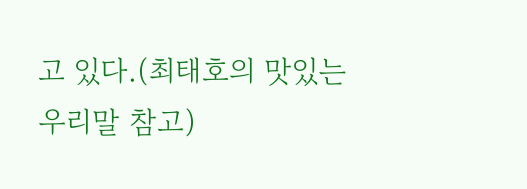고 있다.(최태호의 맛있는 우리말 참고)